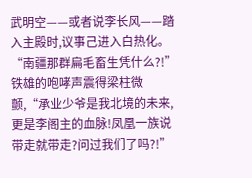武明空——或者说李长风——踏入主殿时,议事己进入白热化。
“南疆那群扁毛畜生凭什么?!”铁雄的咆哮声震得梁柱微颤,“承业少爷是我北境的未来,更是李阁主的血脉!凤凰一族说带走就带走?问过我们了吗?!”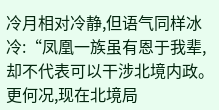冷月相对冷静,但语气同样冰冷:“凤凰一族虽有恩于我辈,却不代表可以干涉北境内政。更何况,现在北境局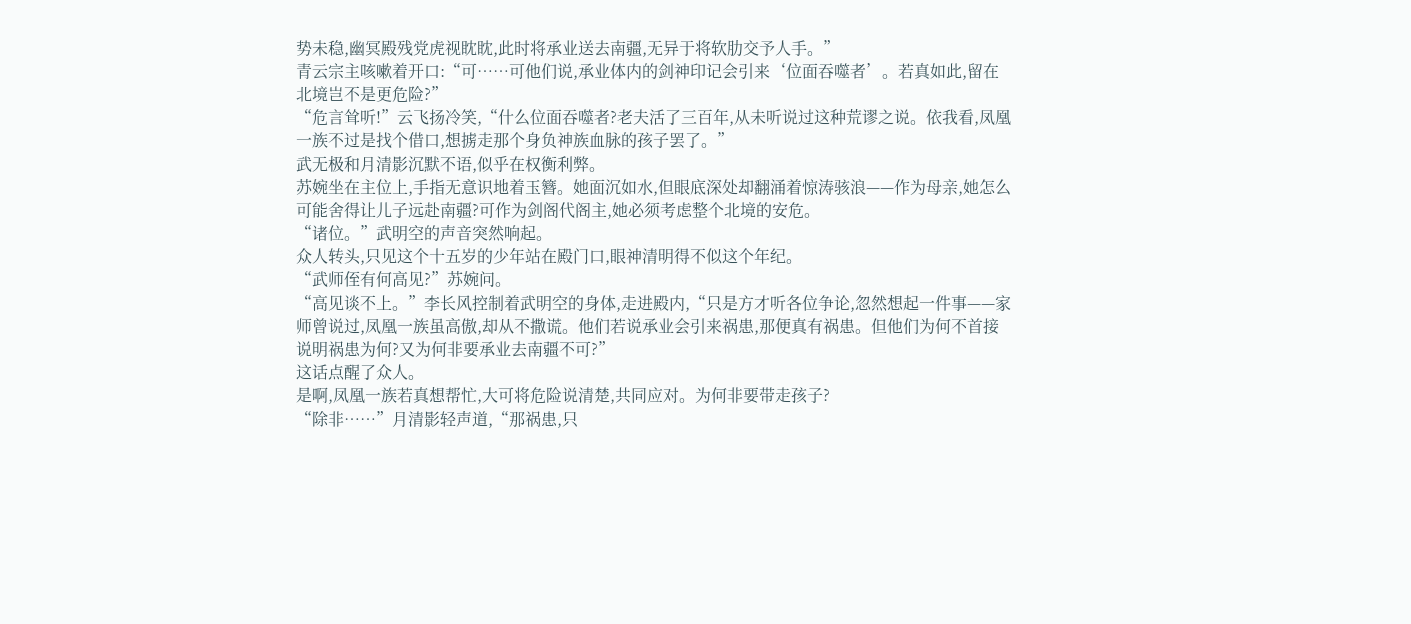势未稳,幽冥殿残党虎视眈眈,此时将承业送去南疆,无异于将软肋交予人手。”
青云宗主咳嗽着开口:“可……可他们说,承业体内的剑神印记会引来‘位面吞噬者’。若真如此,留在北境岂不是更危险?”
“危言耸听!”云飞扬冷笑,“什么位面吞噬者?老夫活了三百年,从未听说过这种荒谬之说。依我看,凤凰一族不过是找个借口,想掳走那个身负神族血脉的孩子罢了。”
武无极和月清影沉默不语,似乎在权衡利弊。
苏婉坐在主位上,手指无意识地着玉簪。她面沉如水,但眼底深处却翻涌着惊涛骇浪——作为母亲,她怎么可能舍得让儿子远赴南疆?可作为剑阁代阁主,她必须考虑整个北境的安危。
“诸位。”武明空的声音突然响起。
众人转头,只见这个十五岁的少年站在殿门口,眼神清明得不似这个年纪。
“武师侄有何高见?”苏婉问。
“高见谈不上。”李长风控制着武明空的身体,走进殿内,“只是方才听各位争论,忽然想起一件事——家师曾说过,凤凰一族虽高傲,却从不撒谎。他们若说承业会引来祸患,那便真有祸患。但他们为何不首接说明祸患为何?又为何非要承业去南疆不可?”
这话点醒了众人。
是啊,凤凰一族若真想帮忙,大可将危险说清楚,共同应对。为何非要带走孩子?
“除非……”月清影轻声道,“那祸患,只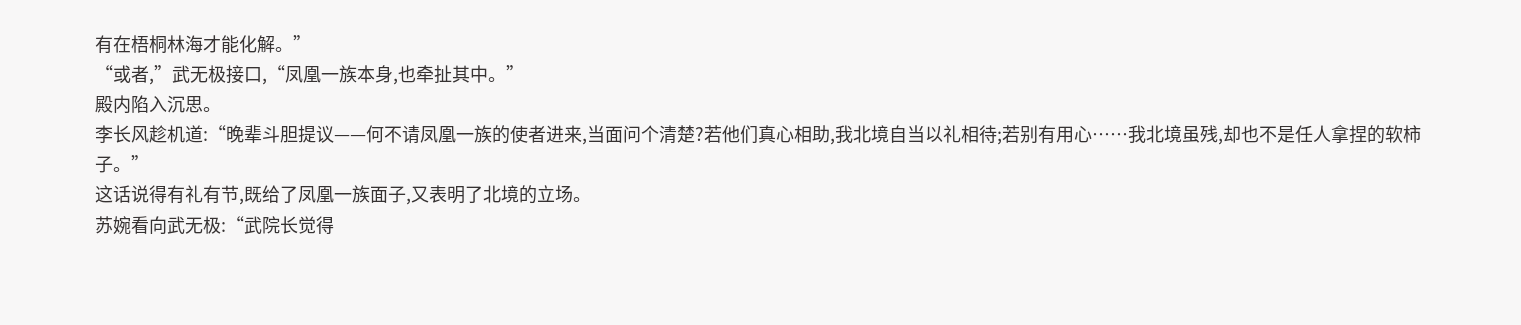有在梧桐林海才能化解。”
“或者,”武无极接口,“凤凰一族本身,也牵扯其中。”
殿内陷入沉思。
李长风趁机道:“晚辈斗胆提议——何不请凤凰一族的使者进来,当面问个清楚?若他们真心相助,我北境自当以礼相待;若别有用心……我北境虽残,却也不是任人拿捏的软柿子。”
这话说得有礼有节,既给了凤凰一族面子,又表明了北境的立场。
苏婉看向武无极:“武院长觉得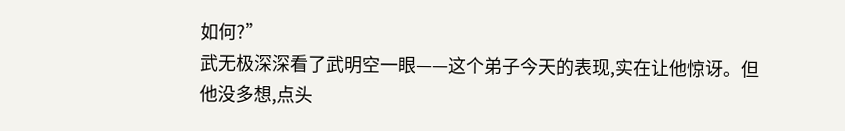如何?”
武无极深深看了武明空一眼——这个弟子今天的表现,实在让他惊讶。但他没多想,点头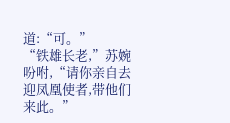道:“可。”
“铁雄长老,”苏婉吩咐,“请你亲自去迎凤凰使者,带他们来此。”